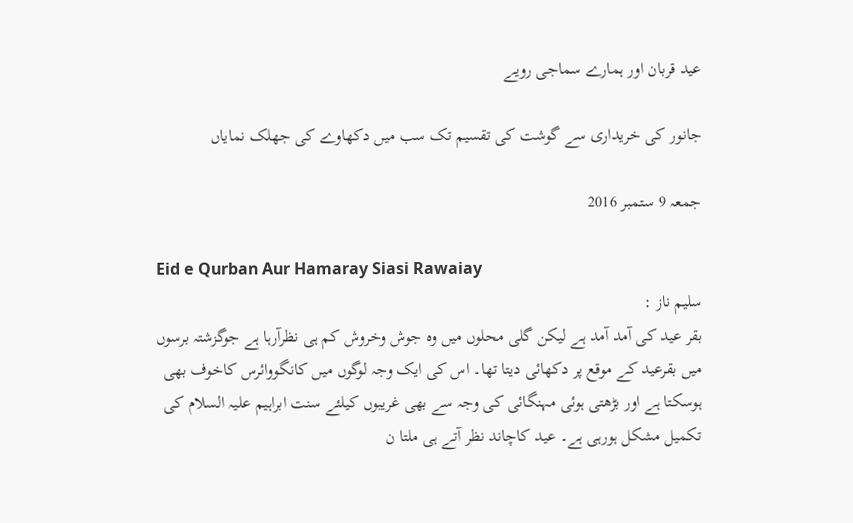عید قربان اور ہمارے سماجی رویے

جانور کی خریداری سے گوشت کی تقسیم تک سب میں دکھاوے کی جھلک نمایاں

جمعہ 9 ستمبر 2016

Eid e Qurban Aur Hamaray Siasi Rawaiay
سلیم ناز :
بقر عید کی آمد آمد ہے لیکن گلی محلوں میں وہ جوش وخروش کم ہی نظرآرہا ہے جوگزشتہ برسوں میں بقرعید کے موقع پر دکھائی دیتا تھا۔ اس کی ایک وجہ لوگوں میں کانگووائرس کاخوف بھی ہوسکتا ہے اور بڑھتی ہوئی مہنگائی کی وجہ سے بھی غریبوں کیلئے سنت ابراہیم علیہ السلام کی تکمیل مشکل ہورہی ہے۔ عید کاچاند نظر آتے ہی ملتا ن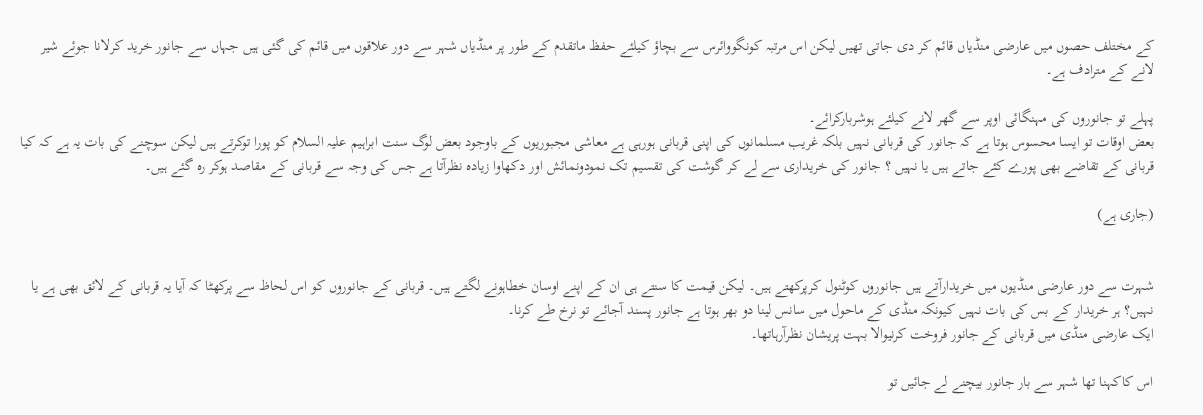کے مختلف حصوں میں عارضی منڈیاں قائم کر دی جاتی تھیں لیکن اس مرتبہ کونگووائرس سے بچاؤ کیلئے حفظ ماتقدم کے طور پر منڈیاں شہر سے دور علاقوں میں قائم کی گئی ہیں جہاں سے جانور خرید کرلانا جوئے شیر لانے کے مترادف ہے۔

پہلے تو جانوروں کی مہنگائی اوپر سے گھر لانے کیلئے ہوشربارکرائے۔
بعض اوقات تو ایسا محسوس ہوتا ہے کہ جانور کی قربانی نہیں بلکہ غریب مسلمانوں کی اپنی قربانی ہورہی ہے معاشی مجبوریوں کے باوجود بعض لوگ سنت ابراہیم علیہ السلام کو پورا توکرتے ہیں لیکن سوچنے کی بات یہ ہے کہ کیا قربانی کے تقاضے بھی پورے کئے جاتے ہیں یا نہیں ؟ جانور کی خریداری سے لے کر گوشت کی تقسیم تک نمودونمائش اور دکھاوا زیادہ نظرآتا ہے جس کی وجہ سے قربانی کے مقاصد ہوکر رہ گئے ہیں۔

(جاری ہے)


شہرت سے دور عارضی منڈیوں میں خریدارآتے ہیں جانوروں کوٹنول کرپرکھتے ہیں۔ لیکن قیمت کا سنتے ہی ان کے اپنے اوسان خطاہونے لگتے ہیں۔ قربانی کے جانوروں کو اس لحاظ سے پرکھٹا کہ آیا یہ قربانی کے لائق بھی ہے یا نہیں؟ ہر خریدار کے بس کی بات نہیں کیونکہ منڈی کے ماحول میں سانس لینا دو بھر ہوتا ہے جانور پسند آجائے تو نرخ طے کرنا۔
ایک عارضی منڈی میں قربانی کے جانور فروخت کرنیوالا بہت پریشان نظرآرہاتھا۔

اس کاکہنا تھا شہر سے بار جانور بیچنے لے جائیں تو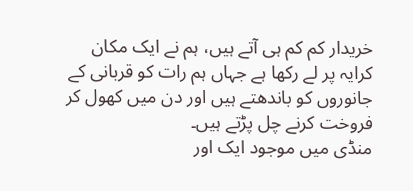خریدار کم کم ہی آتے ہیں، ہم نے ایک مکان کرایہ پر لے رکھا ہے جہاں ہم رات کو قربانی کے جانوروں کو باندھتے ہیں اور دن میں کھول کر فروخت کرنے چل پڑتے ہیں۔
منڈی میں موجود ایک اور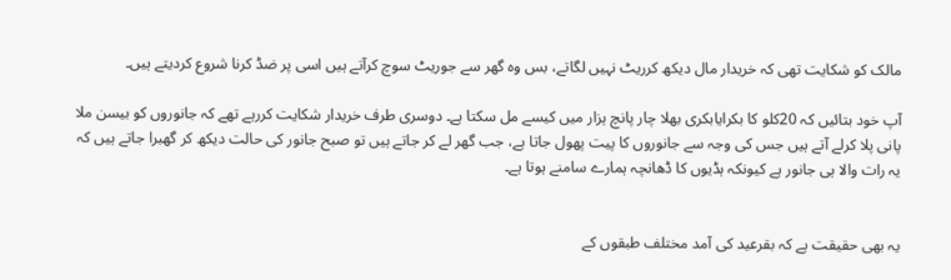مالک کو شکایت تھی کہ خریدار مال دیکھ کرریٹ نہیں لگاتے، بس وہ گھر سے جوریٹ سوچ کرآتے ہیں اسی پر ضڈ کرنا شروع کردیتے ہیں۔

آپ خود بتائیں کہ 20کلو کا بکرایابکری بھلا چار پانچ ہزار میں کیسے مل سکتا ہے۔ دوسری طرف خریدار شکایت کررہے تھے کہ جانوروں کو بیسن ملا پانی پلا کرلے آتے ہیں جس کی وجہ سے جانوروں کا پیت پھول جاتا ہے، جب گھر لے کر جاتے ہیں تو صبح جانور کی حالت دیکھ کر گھبرا جاتے ہیں کہ یہ رات والا ہی جانور ہے کیونکہ ہڈیوں کا ڈھانچہ ہمارے سامنے ہوتا ہے۔


یہ بھی حقیقت ہے کہ بقرعید کی آمد مختلف طبقوں کے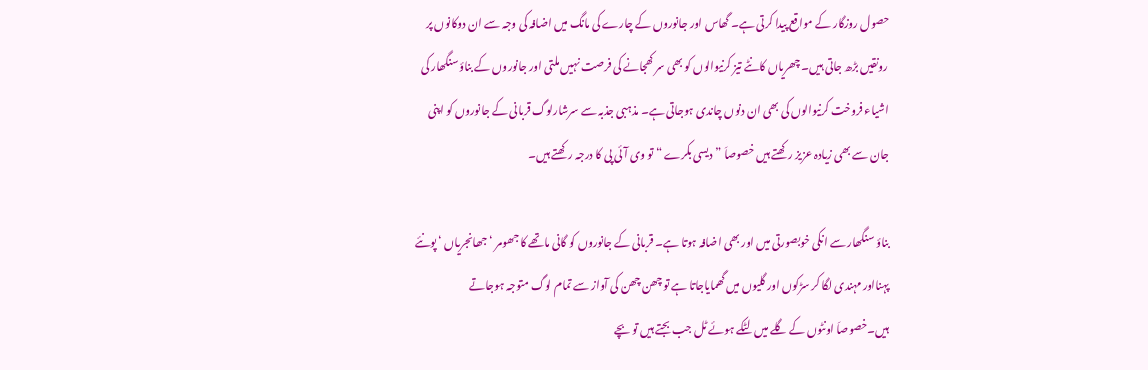حصول روزگار کے مواقع پیدا کرتی ہے۔ گھاس اور جانوروں کے چارے کی مانگ میں اضافہ کی وجہ سے ان دوکانوں پر رونقیں بڑھ جاتی ہیں۔ چھریاں کانٹے تیز کرنیوالوں کو بھی سر کھجانے کی فرصت نہیں ملتی اور جانوروں کے بناؤسنگھار کی اشیاء فروخت کرنیوالوں کی بھی ان دنوں چاندی ہوجاتی ہے۔ مذہبی جذبہ سے سرشارلوگ قربانی کے جانوروں کو اپنی جان سے بھی زیادہ عزیز رکھتے ہیں خصوصاَ ” دیسی بکرے “ تو وی آئی پی کا درجہ رکھتے ہیں۔

بناؤ سنگھار سے انکی خوبصورتی میں اور بھی اضافہ ہوتا ہے۔ قربانی کے جانوروں کو گانی ماتھے کا جھومر ‘ جھانجریاں ‘ پونئے پہنااور مہندی لگا کر سڑکوں اور گلیوں میں گھمایاجاتا ہے تو چھن چھن کی آواز سے تمام لوگ متوجہ ہوجاتے ہیں۔خصوصاَ اونٹوں کے گلے میں لٹکے ہوئے ٹل جب بجتے ہیں تو بچے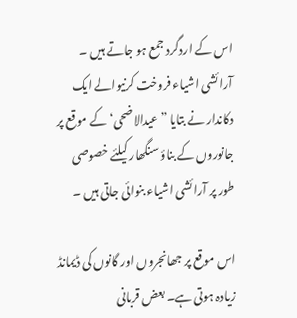اس کے اردگرد جمع ہو جاتے ہیں ۔ آرائشی اشیاء فروخت کرنیوالے ایک دکاندار نے بتایا ” عیدالاضحی‘ کے موقع پر جانوروں کے بناؤ سنگھار کیلئے خصوصی طور پر آرائشی اشیاء بنوائی جاتی ہیں ۔

اس موقع پر جھانجروں اور گانوں کی ڈیمانڈ زیادہ ہوتی ہے۔ بعض قربانی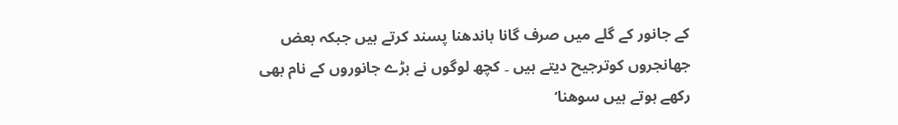کے جانور کے گلے میں صرف گانا باندھنا پسند کرتے ہیں جبکہ بعض جھانجروں کوترجیح دیتے ہیں ۔ کچھ لوگوں نے بڑے جانوروں کے نام بھی رکھے ہوتے ہیں سوھنا‘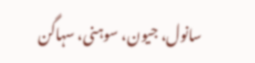سانول، جیون، سوہنی، سہاگن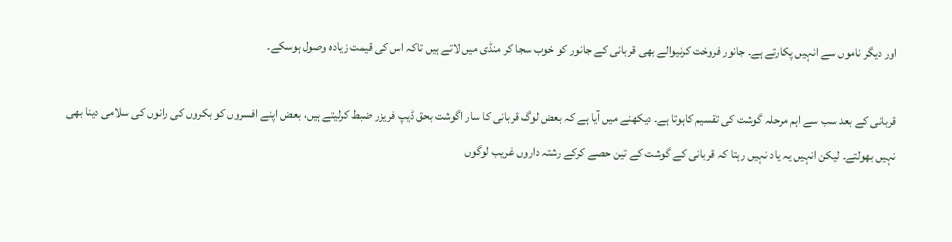اور دیگر ناموں سے انہیں پکارتے ہے۔ جانور فروخت کرنیوالے بھی قربانی کے جانور کو خوب سجا کر منڈی میں لاتے ہیں تاکہ اس کی قیمت زیادہ وصول ہوسکے۔

قربانی کے بعد سب سے اہم مرحلہ گوشت کی تقسیم کاہوتا ہے۔ دیکھنے میں آیا ہے کہ بعض لوگ قربانی کا سار اگوشت بحق ڈیپ فریزر ضبط کرلیتے ہیں، بعض اپنے افسروں کو بکروں کی رانوں کی سلامی دینا بھی نہیں بھولتے۔ لیکن انہیں یہ یاد نہیں رہتا کہ قربانی کے گوشت کے تین حصے کرکے رشتہ داروں غریب لوگوں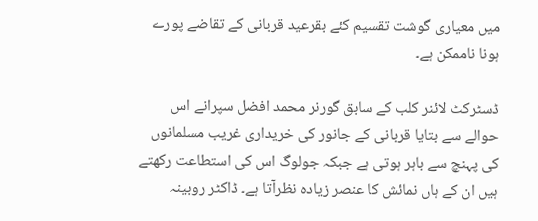میں معیاری گوشت تقسیم کئے بقرعید قربانی کے تقاضے پورے ہونا ناممکن ہے۔

ڈسٹرکٹ لائنر کلب کے سابق گورنر محمد افضل سپرانے اس حوالے سے بتایا قربانی کے جانور کی خریداری غریب مسلمانوں کی پہنچ سے باہر ہوتی ہے جبکہ جولوگ اس کی استطاعت رکھتے ہیں ان کے ہاں نمائش کا عنصر زیادہ نظرآتا ہے۔ ڈاکٹر روبینہ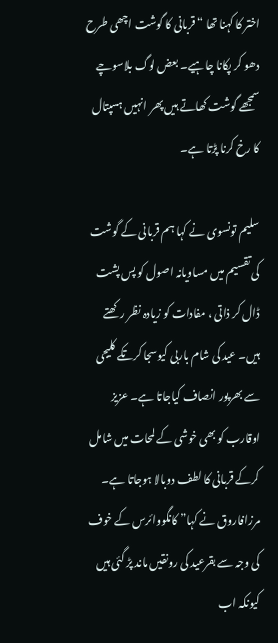اختر کا کہنا تھا “ قربانی کا گوشت اچھی طرح دھو کر پکانا چاہیے۔ بعض لوگ بلاسوچے سمجھے گوشت کھاتے ہیں پھر انہیں ہسپتال کا رخ کرنا پڑتا ہے۔

سلیم تونسوی نے کہا ہم قربانی کے گوشت کی تقسیم میں مساویانہ اصول کو پس پشت ڈال کر ذاتی ، مفادات کو زیادہ نظر رکھتے ہیں۔ عید کی شام باربی کیوسجا کرتکے کلیجی سے بھرپور انصاف کیاجاتا ہے۔ عزیز اوقارب کو بھی خوشی کے لمحات میں شامل کرکے قربانی کا لطف دوبالا ہوجاتا ہے۔ مرزافاروق نے کہا” کانگووائرس کے خوف کی وجہ سے بقرعید کی رونقیں ماند پڑ گئی ہیں کیونکہ اب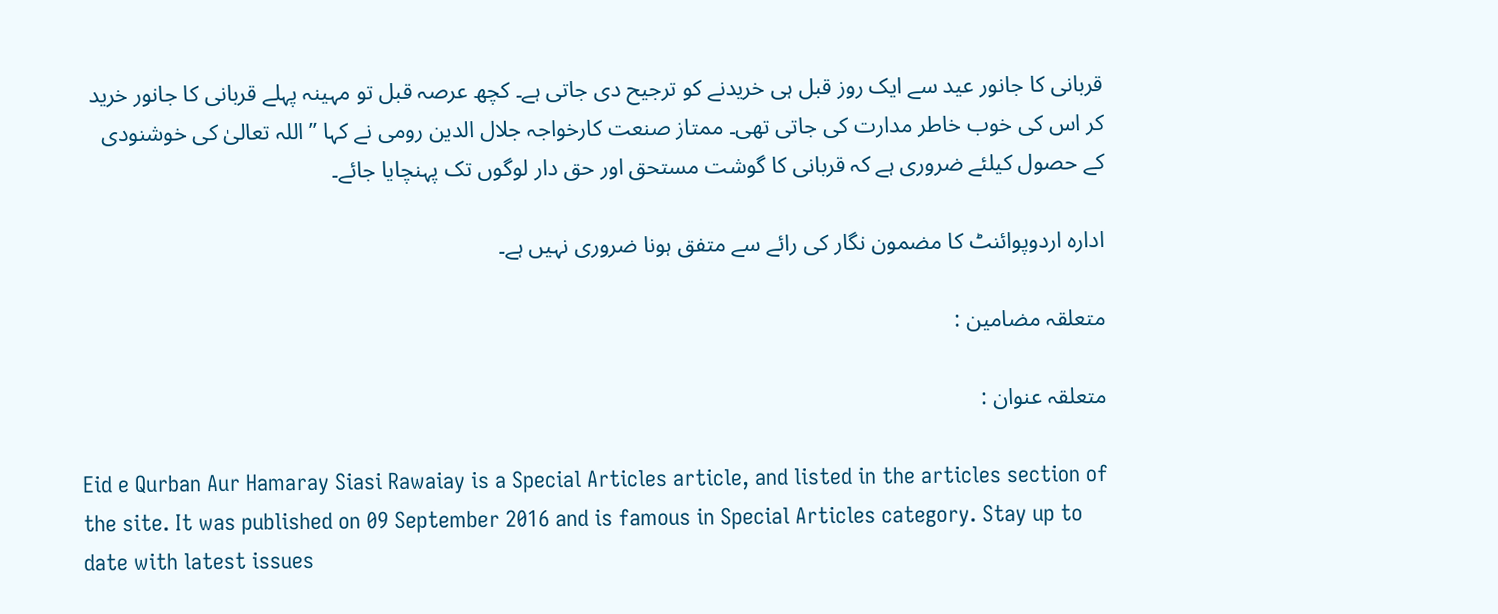قربانی کا جانور عید سے ایک روز قبل ہی خریدنے کو ترجیح دی جاتی ہے۔ کچھ عرصہ قبل تو مہینہ پہلے قربانی کا جانور خرید کر اس کی خوب خاطر مدارت کی جاتی تھی۔ ممتاز صنعت کارخواجہ جلال الدین رومی نے کہا ” اللہ تعالیٰ کی خوشنودی کے حصول کیلئے ضروری ہے کہ قربانی کا گوشت مستحق اور حق دار لوگوں تک پہنچایا جائے۔

ادارہ اردوپوائنٹ کا مضمون نگار کی رائے سے متفق ہونا ضروری نہیں ہے۔

متعلقہ مضامین :

متعلقہ عنوان :

Eid e Qurban Aur Hamaray Siasi Rawaiay is a Special Articles article, and listed in the articles section of the site. It was published on 09 September 2016 and is famous in Special Articles category. Stay up to date with latest issues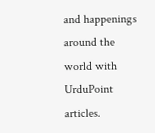and happenings around the world with UrduPoint articles.